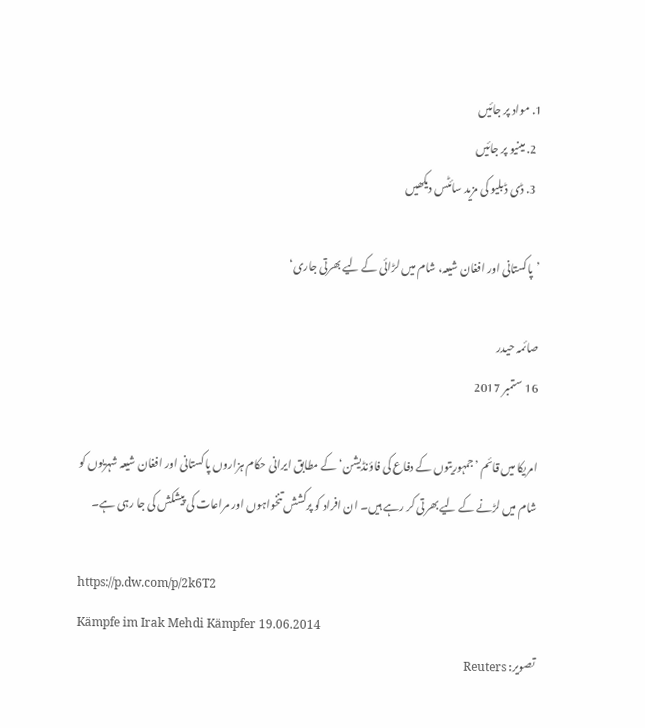1. مواد پر جائیں
  2. مینیو پر جائیں
  3. ڈی ڈبلیو کی مزید سائٹس دیکھیں

’پاکستانی اور افغان شیعہ، شام میں لڑائی کے لیے بھرتی جاری‘

صائمہ حیدر
16 ستمبر 2017

امریکا میں قائم ’جمہوریتوں کے دفاع کی فاؤنڈیشن‘ کے مطابق ایرانی حکام ہزاروں پاکستانی اور افغان شیعہ شہریوں کو شام میں لڑنے کے لیے بھرتی کر رہے ہیں۔ ان افراد کو پرکشش تنخواہوں اور مراعات کی پیشکش کی جا رہی ہے۔

https://p.dw.com/p/2k6T2
Kämpfe im Irak Mehdi Kämpfer 19.06.2014
تصویر: Reuters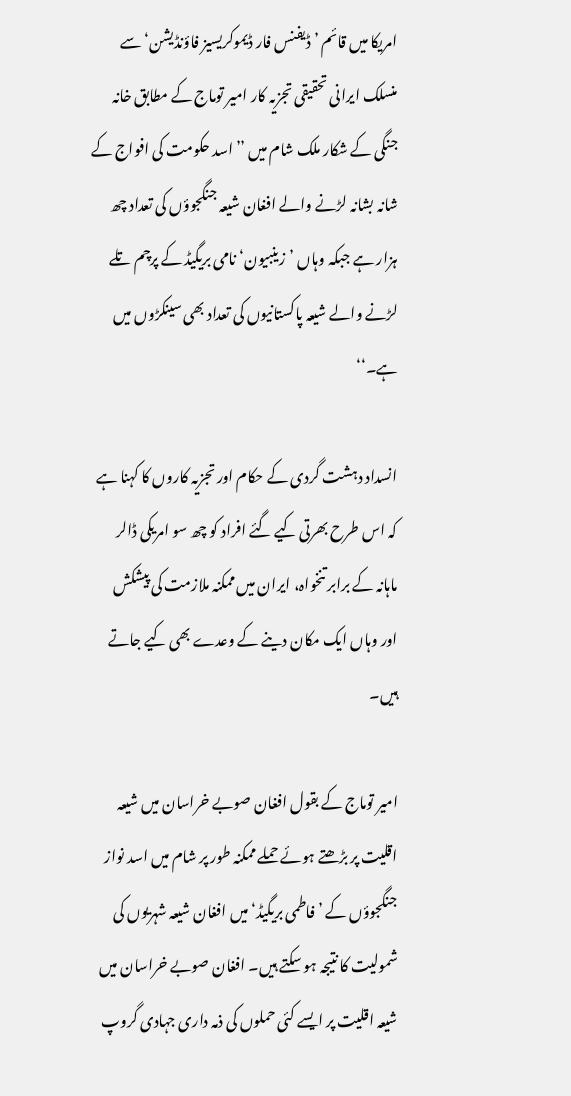امریکا میں قائم ’ڈیفنس فار ڈیموکریسیز فاؤنڈیشن‘ سے منسلک ایرانی تحقیقی تجزیہ کار امیر توماج کے مطابق خانہ جنگی کے شکار ملک شام میں ’’اسد حکومت کی افواج کے شانہ بشانہ لڑنے والے افغان شیعہ جنگجوؤں کی تعداد چھ ہزار ہے جبکہ وہاں ’زینبیون‘ نامی بریگیڈ کے پرچم تلے لڑنے والے شیعہ پاکستانیوں کی تعداد بھی سینکڑوں میں ہے۔‘‘

انسداد دہشت گردی کے حکام اور تجزیہ کاروں کا کہنا ہے کہ اس طرح بھرتی کیے گئے افراد کو چھ سو امریکی ڈالر ماہانہ کے برابر تنخواہ، ایران میں ممکنہ ملازمت کی پیشکش اور وہاں ایک مکان دینے کے وعدے بھی کیے جاتے ہیں۔

امیر توماج کے بقول افغان صوبے خراسان میں شیعہ اقلیت پر بڑھتے ہوئے حملے ممکنہ طور پر شام میں اسد نواز جنگجوؤں کے ’فاطمی بریگیڈ‘ میں افغان شیعہ شہریوں کی شمولیت کا نتیجہ ہو سکتے ہیں۔ افغان صوبے خراسان میں شیعہ اقلیت پر ایسے کئی حملوں کی ذمہ داری جہادی گروپ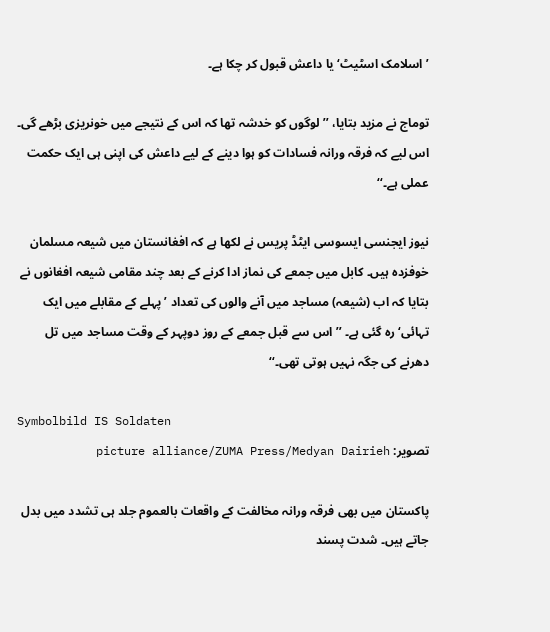’اسلامک اسٹیٹ‘ یا داعش قبول کر چکا ہے۔

توماج نے مزید بتایا، ’’لوگوں کو خدشہ تھا کہ اس کے نتیجے میں خونریزی بڑھے گی۔ اس لیے کہ فرقہ ورانہ فسادات کو ہوا دینے کے لیے داعش کی اپنی ہی ایک حکمت عملی ہے۔‘‘

نیوز ایجنسی ایسوسی ایٹڈ پریس نے لکھا ہے کہ افغانستان میں شیعہ مسلمان خوفزدہ ہیں۔ کابل میں جمعے کی نماز ادا کرنے کے بعد چند مقامی شیعہ افغانوں نے بتایا کہ اب (شیعہ) مساجد میں آنے والوں کی تعداد ’پہلے کے مقابلے میں ایک تہائی‘ رہ گئی ہے۔ ’’اس سے قبل جمعے کے روز دوپہر کے وقت مساجد میں تل دھرنے کی جگہ نہیں ہوتی تھی۔‘‘

Symbolbild IS Soldaten
تصویر: picture alliance/ZUMA Press/Medyan Dairieh

پاکستان میں بھی فرقہ ورانہ مخالفت کے واقعات بالعموم جلد ہی تشدد میں بدل جاتے ہیں۔ شدت پسند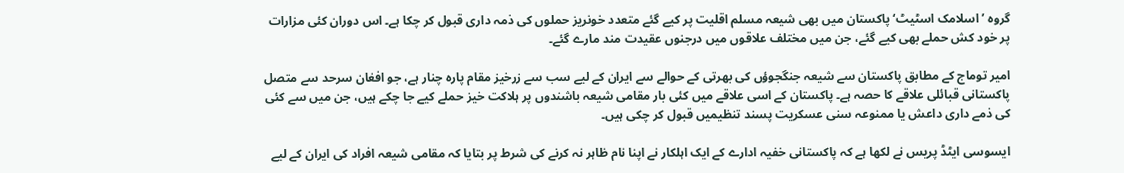گروہ ’اسلامک اسٹیٹ‘ پاکستان میں بھی شیعہ مسلم اقلیت پر کیے گئے متعدد خونریز حملوں کی ذمہ داری قبول کر چکا ہے۔ اس دوران کئی مزارات پر خود کش حملے بھی کیے گئے، جن میں مختلف علاقوں میں درجنوں عقیدت مند مارے گئے۔

امیر توماج کے مطابق پاکستان سے شیعہ جنگجوؤں کی بھرتی کے حوالے سے ایران کے لیے سب سے زرخیز مقام پارہ چنار ہے، جو افغان سرحد سے متصل پاکستانی قبائلی علاقے کا حصہ ہے۔ پاکستان کے اسی علاقے میں کئی بار مقامی شیعہ باشندوں پر ہلاکت خیز حملے کیے جا چکے ہیں، جن میں سے کئی کی ذمے داری داعش یا ممنوعہ سنی عسکریت پسند تنظیمیں قبول کر چکی ہیں۔

ایسوسی ایٹڈ پریس نے لکھا ہے کہ پاکستانی خفیہ ادارے کے ایک اہلکار نے اپنا نام ظاہر نہ کرنے کی شرط پر بتایا کہ مقامی شیعہ افراد کی ایران کے لیے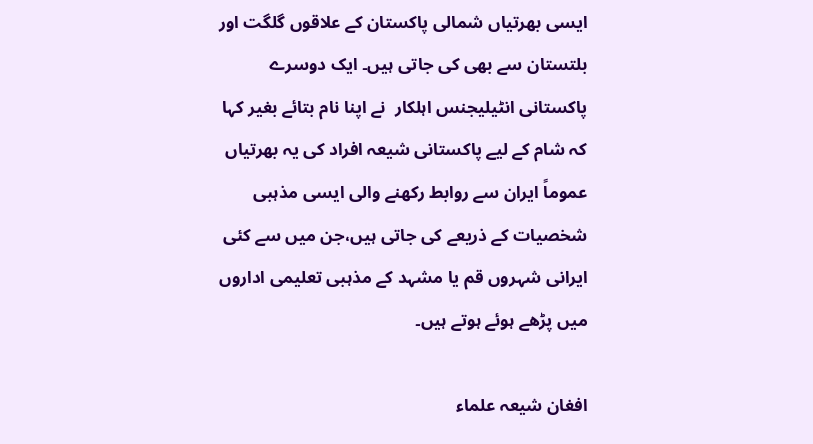ایسی بھرتیاں شمالی پاکستان کے علاقوں گلگت اور بلتستان سے بھی کی جاتی ہیں۔ ایک دوسرے پاکستانی انٹیلیجنس اہلکار  نے اپنا نام بتائے بغیر کہا کہ شام کے لیے پاکستانی شیعہ افراد کی یہ بھرتیاں عموماً ایران سے روابط رکھنے والی ایسی مذہبی شخصیات کے ذریعے کی جاتی ہیں،جن میں سے کئی ایرانی شہروں قم یا مشہد کے مذہبی تعلیمی اداروں میں پڑھے ہوئے ہوتے ہیں۔

افغان شیعہ علماء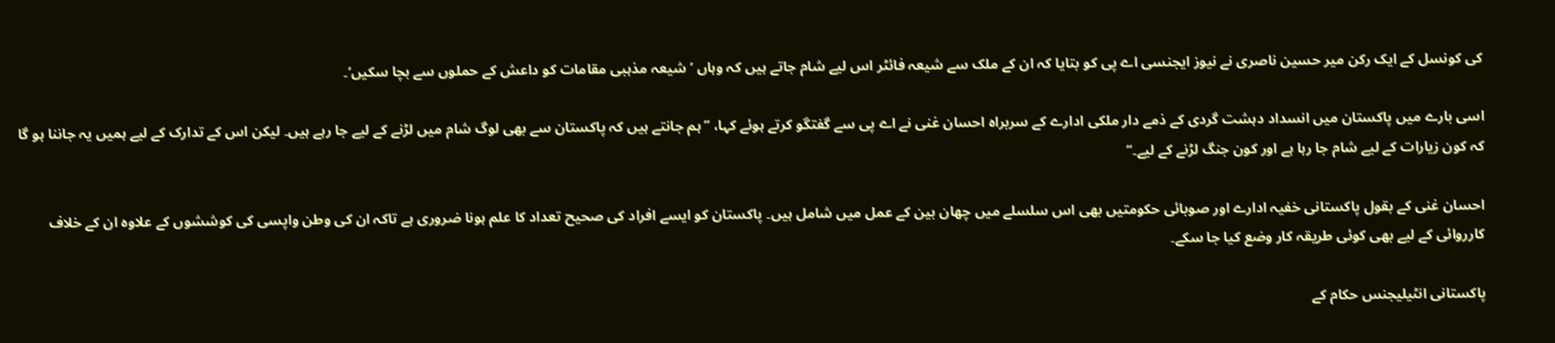کی کونسل کے ایک رکن میر حسین ناصری نے نیوز ایجنسی اے پی کو بتایا کہ ان کے ملک سے شیعہ فائٹر اس لیے شام جاتے ہیں کہ وہاں ’شیعہ مذہبی مقامات کو داعش کے حملوں سے بچا سکیں‘۔

اسی بارے میں پاکستان میں انسداد دہشت گردی کے ذمے دار ملکی ادارے کے سربراہ احسان غنی نے اے پی سے گفتگو کرتے ہوئے کہا، ’’ہم جانتے ہیں کہ پاکستان سے بھی لوگ شام میں لڑنے کے لیے جا رہے ہیں۔ لیکن اس کے تدارک کے لیے ہمیں یہ جاننا ہو گا کہ کون زیارات کے لیے شام جا رہا ہے اور کون جنگ لڑنے کے لیے۔‘‘

احسان غنی کے بقول پاکستانی خفیہ ادارے اور صوبائی حکومتیں بھی اس سلسلے میں چھان بین کے عمل میں شامل ہیں۔ پاکستان کو ایسے افراد کی صحیح تعداد کا علم ہونا ضروری ہے تاکہ ان کی وطن واپسی کی کوششوں کے علاوہ ان کے خلاف کارروائی کے لیے بھی کوئی طریقہ کار وضع کیا جا سکے۔

پاکستانی انٹیلیجنس حکام کے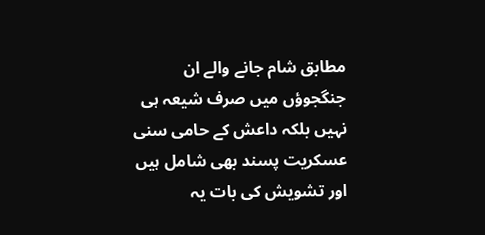مطابق شام جانے والے ان جنگجوؤں میں صرف شیعہ ہی نہیں بلکہ داعش کے حامی سنی عسکریت پسند بھی شامل ہیں اور تشویش کی بات یہ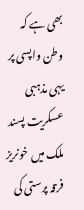بھی ہے کہ وطن واپسی پر یہی مذہبی عسکریت پسند ملک میں خونریز فرقہ پرستی کی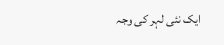ایک نئی لہر کی وجہ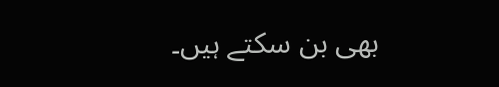بھی بن سکتے ہیں۔